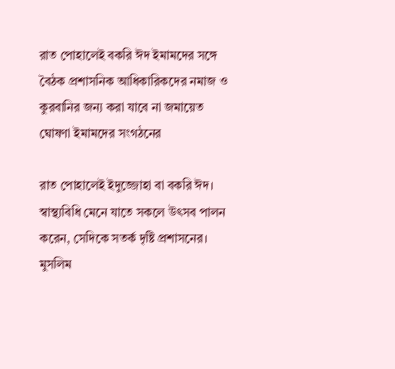রাত পোহালেই বকরি ঈদ ইমামদের সঙ্গে বৈঠক প্রশাসনিক আধিকারিকদের নমাজ ও কুরবানির জন্য করা যাবে না জমায়েত ঘোষণা ইমামদের সংগঠনের

রাত পোহালেই ইদুজ্জোহা বা বকরি ঈদ। স্বাস্থ্যবিধি মেনে যাতে সকলে উৎসব পালন করেন, সেদিকে সতর্ক দৃষ্টি প্রশাসনের। মুসলিম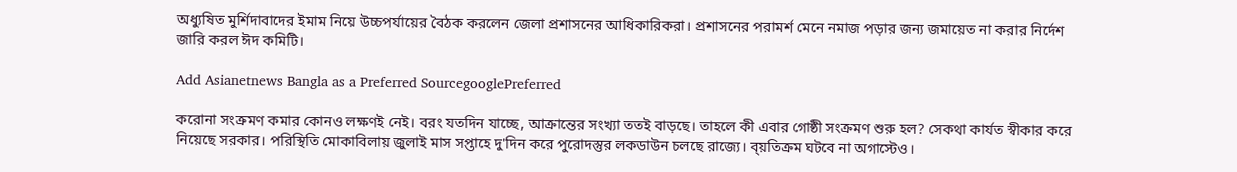অধ্যুষিত মুর্শিদাবাদের ইমাম নিয়ে উচ্চপর্যায়ের বৈঠক করলেন জেলা প্রশাসনের আধিকারিকরা। প্রশাসনের পরামর্শ মেনে নমাজ পড়ার জন্য জমায়েত না করার নির্দেশ জারি করল ঈদ কমিটি।

Add Asianetnews Bangla as a Preferred SourcegooglePreferred

করোনা সংক্রমণ কমার কোনও লক্ষণই নেই। বরং যতদিন যাচ্ছে, আক্রান্তের সংখ্যা ততই বাড়ছে। তাহলে কী এবার গোষ্ঠী সংক্রমণ শুরু হল? সেকথা কার্যত স্বীকার করে নিয়েছে সরকার। পরিস্থিতি মোকাবিলায় জুলাই মাস সপ্তাহে দু'দিন করে পুরোদস্তুর লকডাউন চলছে রাজ্যে। ব্য়তিক্রম ঘটবে না অগাস্টেও।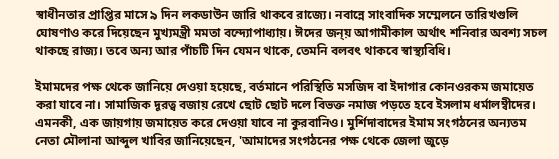স্বাধীনতার প্রাপ্তির মাসে ৯ দিন লকডাউন জারি থাকবে রাজ্যে। নবান্নে সাংবাদিক সম্মেলনে তারিখগুলি ঘোষণাও করে দিয়েছেন মুখ্যমন্ত্রী মমতা বন্দ্যোপাধ্যায়। ঈদের জন্য় আগামীকাল অর্থাৎ শনিবার অবশ্য সচল থাকছে রাজ্য। তবে অন্য আর পাঁচটি দিন যেমন থাকে, তেমনি বলবৎ থাকবে স্বাস্থ্যবিধি।

ইমামদের পক্ষ থেকে জানিয়ে দেওয়া হয়েছে, বর্তমানে পরিস্থিতি মসজিদ বা ইদাগার কোনওরকম জমায়েত করা যাবে না। সামাজিক দূরত্ব বজায় রেখে ছোট ছোট দলে বিভক্ত নমাজ পড়তে হবে ইসলাম ধর্মালম্বীদের। এমনকী, এক জায়গায় জমায়েত করে দেওয়া যাবে না কুরবানিও। মুর্শিদাবাদের ইমাম সংগঠনের অন্যতম নেতা মৌলানা আব্দুল খাবির জানিয়েছেন, 'আমাদের সংগঠনের পক্ষ থেকে জেলা জুড়ে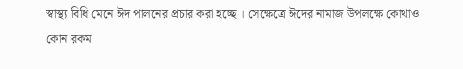স্বাস্থ্য বিধি মেনে ঈদ পালনের প্রচার করা হচ্ছে । সেক্ষেত্রে ঈদের নামাজ উপলক্ষে কোথাও কোন রকম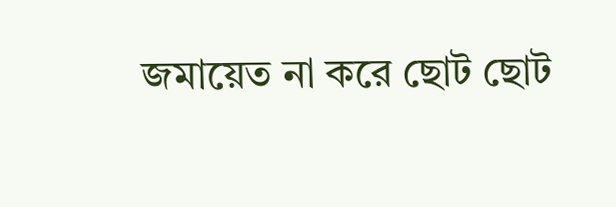জমায়েত না করে ছোট ছোট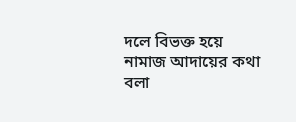দলে বিভক্ত হয়ে নামাজ আদায়ের কথা বলা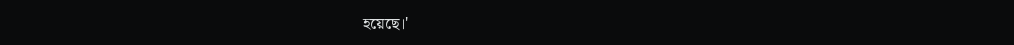হয়েছে।'